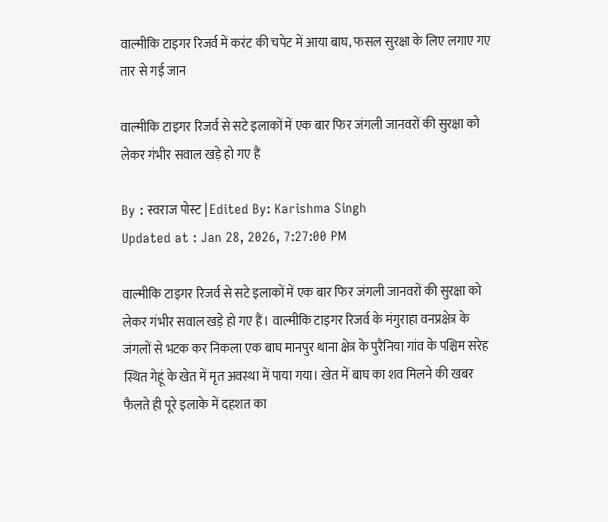वाल्मीकि टाइगर रिजर्व में करंट की चपेट में आया बाघ, फसल सुरक्षा के लिए लगाए गए तार से गई जान

वाल्मीकि टाइगर रिजर्व से सटे इलाकों में एक बार फिर जंगली जानवरों की सुरक्षा को लेकर गंभीर सवाल खड़े हो गए हैं

By : स्वराज पोस्ट | Edited By: Karishma Singh
Updated at : Jan 28, 2026, 7:27:00 PM

वाल्मीकि टाइगर रिजर्व से सटे इलाकों में एक बार फिर जंगली जानवरों की सुरक्षा को लेकर गंभीर सवाल खड़े हो गए हैं। वाल्मीकि टाइगर रिजर्व के मंगुराहा वनप्रक्षेत्र के जंगलों से भटक कर निकला एक बाघ मानपुर थाना क्षेत्र के पुरैनिया गांव के पश्चिम सरेह स्थित गेहूं के खेत में मृत अवस्था में पाया गया। खेत में बाघ का शव मिलने की खबर फैलते ही पूरे इलाके में दहशत का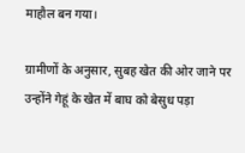माहौल बन गया।

ग्रामीणों के अनुसार, सुबह खेत की ओर जाने पर उन्होंने गेहूं के खेत में बाघ को बेसुध पड़ा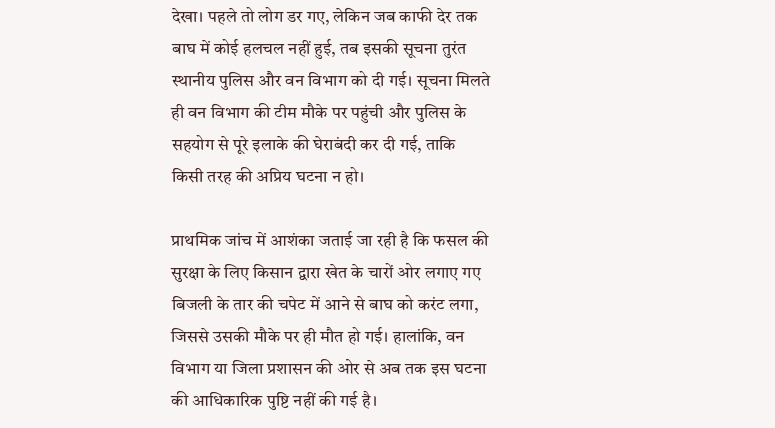देखा। पहले तो लोग डर गए, लेकिन जब काफी देर तक बाघ में कोई हलचल नहीं हुई, तब इसकी सूचना तुरंत स्थानीय पुलिस और वन विभाग को दी गई। सूचना मिलते ही वन विभाग की टीम मौके पर पहुंची और पुलिस के सहयोग से पूरे इलाके की घेराबंदी कर दी गई, ताकि किसी तरह की अप्रिय घटना न हो।

प्राथमिक जांच में आशंका जताई जा रही है कि फसल की सुरक्षा के लिए किसान द्वारा खेत के चारों ओर लगाए गए बिजली के तार की चपेट में आने से बाघ को करंट लगा, जिससे उसकी मौके पर ही मौत हो गई। हालांकि, वन विभाग या जिला प्रशासन की ओर से अब तक इस घटना की आधिकारिक पुष्टि नहीं की गई है।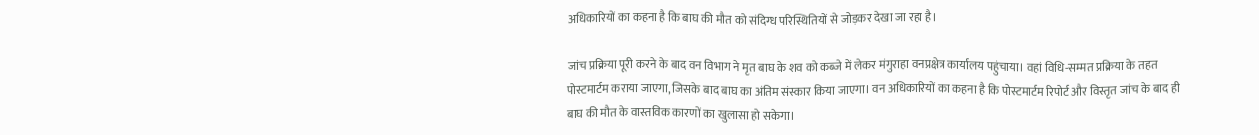अधिकारियों का कहना है कि बाघ की मौत को संदिग्ध परिस्थितियों से जोड़कर देखा जा रहा है।

जांच प्रक्रिया पूरी करने के बाद वन विभाग ने मृत बाघ के शव को कब्जे में लेकर मंगुराहा वनप्रक्षेत्र कार्यालय पहुंचाया। वहां विधि-सम्मत प्रक्रिया के तहत पोस्टमार्टम कराया जाएगा, जिसके बाद बाघ का अंतिम संस्कार किया जाएगा। वन अधिकारियों का कहना है कि पोस्टमार्टम रिपोर्ट और विस्तृत जांच के बाद ही बाघ की मौत के वास्तविक कारणों का खुलासा हो सकेगा।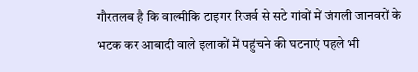गौरतलब है कि वाल्मीकि टाइगर रिजर्व से सटे गांवों में जंगली जानवरों के भटक कर आबादी वाले इलाकों में पहुंचने की घटनाएं पहले भी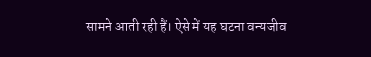सामने आती रही हैं। ऐसे में यह घटना वन्यजीव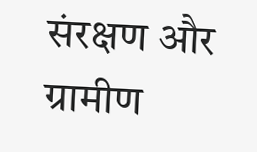संरक्षण और ग्रामीण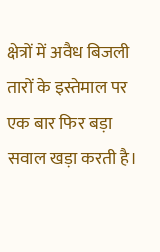क्षेत्रों में अवैध बिजली तारों के इस्तेमाल पर एक बार फिर बड़ा सवाल खड़ा करती है।